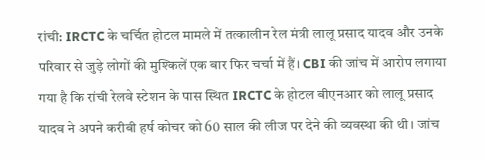रांची: IRCTC के चर्चित होटल मामले में तत्कालीन रेल मंत्री लालू प्रसाद यादव और उनके परिवार से जुड़े लोगों की मुश्किलें एक बार फिर चर्चा में हैं। CBI की जांच में आरोप लगाया गया है कि रांची रेलवे स्टेशन के पास स्थित IRCTC के होटल बीएनआर को लालू प्रसाद यादव ने अपने करीबी हर्ष कोचर को 60 साल की लीज पर देने की व्यवस्था की थी। जांच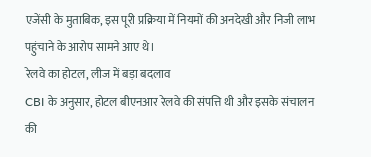एजेंसी के मुताबिक, इस पूरी प्रक्रिया में नियमों की अनदेखी और निजी लाभ पहुंचाने के आरोप सामने आए थे।
रेलवे का होटल, लीज में बड़ा बदलाव
CBI के अनुसार, होटल बीएनआर रेलवे की संपत्ति थी और इसके संचालन की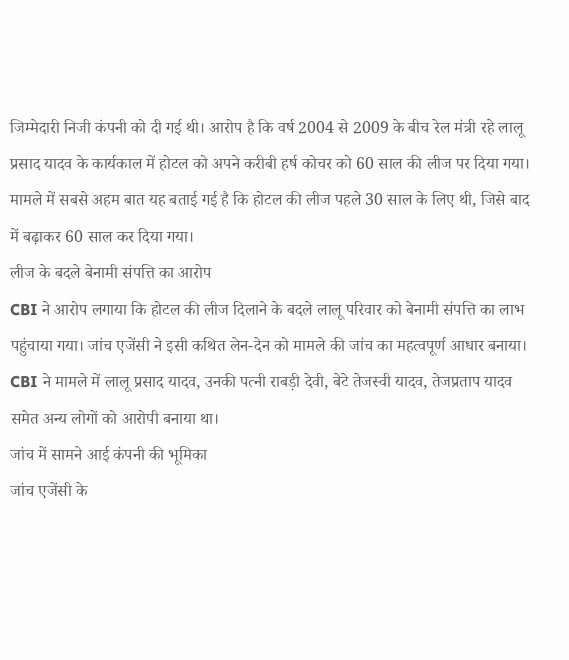जिम्मेदारी निजी कंपनी को दी गई थी। आरोप है कि वर्ष 2004 से 2009 के बीच रेल मंत्री रहे लालू प्रसाद यादव के कार्यकाल में होटल को अपने करीबी हर्ष कोचर को 60 साल की लीज पर दिया गया।
मामले में सबसे अहम बात यह बताई गई है कि होटल की लीज पहले 30 साल के लिए थी, जिसे बाद में बढ़ाकर 60 साल कर दिया गया।
लीज के बदले बेनामी संपत्ति का आरोप
CBI ने आरोप लगाया कि होटल की लीज दिलाने के बदले लालू परिवार को बेनामी संपत्ति का लाभ पहुंचाया गया। जांच एजेंसी ने इसी कथित लेन-देन को मामले की जांच का महत्वपूर्ण आधार बनाया।
CBI ने मामले में लालू प्रसाद यादव, उनकी पत्नी राबड़ी देवी, बेटे तेजस्वी यादव, तेजप्रताप यादव समेत अन्य लोगों को आरोपी बनाया था।
जांच में सामने आई कंपनी की भूमिका
जांच एजेंसी के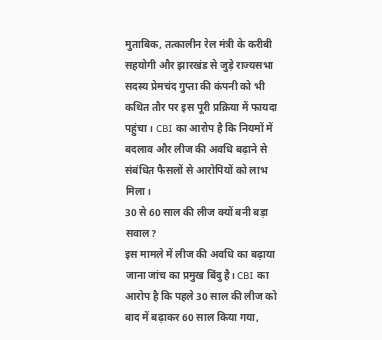मुताबिक, तत्कालीन रेल मंत्री के करीबी सहयोगी और झारखंड से जुड़े राज्यसभा सदस्य प्रेमचंद गुप्ता की कंपनी को भी कथित तौर पर इस पूरी प्रक्रिया में फायदा पहुंचा। CBI का आरोप है कि नियमों में बदलाव और लीज की अवधि बढ़ाने से संबंधित फैसलों से आरोपियों को लाभ मिला।
30 से 60 साल की लीज क्यों बनी बड़ा सवाल?
इस मामले में लीज की अवधि का बढ़ाया जाना जांच का प्रमुख बिंदु है। CBI का आरोप है कि पहले 30 साल की लीज को बाद में बढ़ाकर 60 साल किया गया,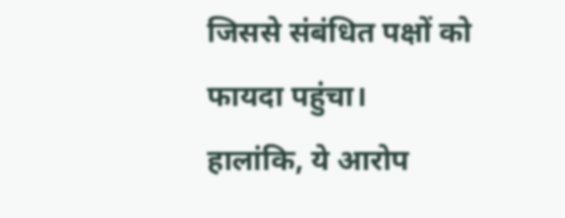जिससे संबंधित पक्षों को फायदा पहुंचा।
हालांकि, ये आरोप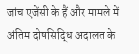जांच एजेंसी के हैं और मामले में अंतिम दोषसिद्धि अदालत के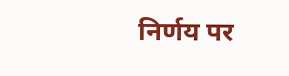निर्णय पर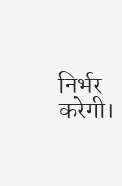निर्भर करेगी।